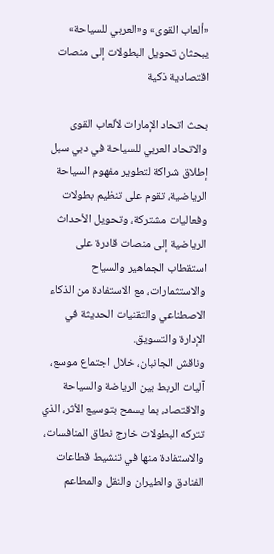«ألعاب القوى» و«العربي للسياحة» يبحثان تحويل البطولات إلى منصات اقتصادية ذكية

بحث اتحاد الإمارات لألعاب القوى والاتحاد العربي للسياحة في دبي سبل إطلاق شراكة لتطوير مفهوم السياحة الرياضية، تقوم على تنظيم بطولات وفعاليات مشتركة، وتحويل الأحداث الرياضية إلى منصات قادرة على استقطاب الجماهير والسياح والاستثمارات، مع الاستفادة من الذكاء الاصطناعي والتقنيات الحديثة في الإدارة والتسويق.
وناقش الجانبان، خلال اجتماع موسع، آليات الربط بين الرياضة والسياحة والاقتصاد، بما يسمح بتوسيع الأثر، الذي تتركه البطولات خارج نطاق المنافسات، والاستفادة منها في تنشيط قطاعات الفنادق والطيران والنقل والمطاعم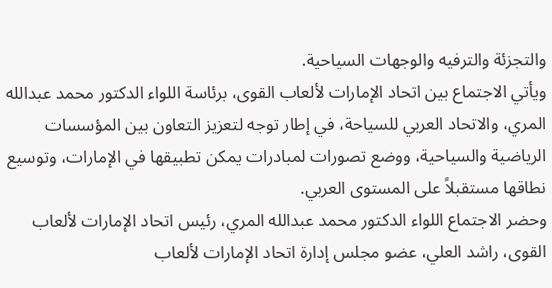والتجزئة والترفيه والوجهات السياحية.
ويأتي الاجتماع بين اتحاد الإمارات لألعاب القوى، برئاسة اللواء الدكتور محمد عبدالله المري، والاتحاد العربي للسياحة، في إطار توجه لتعزيز التعاون بين المؤسسات الرياضية والسياحية، ووضع تصورات لمبادرات يمكن تطبيقها في الإمارات، وتوسيع نطاقها مستقبلاً على المستوى العربي.
وحضر الاجتماع اللواء الدكتور محمد عبدالله المري، رئيس اتحاد الإمارات لألعاب القوى، راشد العلي، عضو مجلس إدارة اتحاد الإمارات لألعاب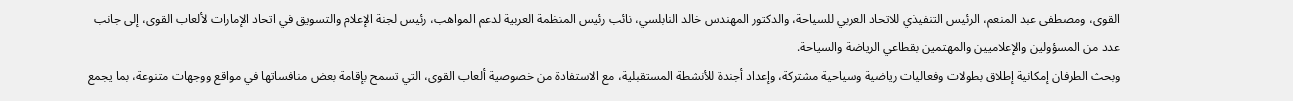القوى، ومصطفى عبد المنعم، الرئيس التنفيذي للاتحاد العربي للسياحة، والدكتور المهندس خالد النابلسي، نائب رئيس المنظمة العربية لدعم المواهب، رئيس لجنة الإعلام والتسويق في اتحاد الإمارات لألعاب القوى، إلى جانب عدد من المسؤولين والإعلاميين والمهتمين بقطاعي الرياضة والسياحة.
وبحث الطرفان إمكانية إطلاق بطولات وفعاليات رياضية وسياحية مشتركة، وإعداد أجندة للأنشطة المستقبلية، مع الاستفادة من خصوصية ألعاب القوى، التي تسمح بإقامة بعض منافساتها في مواقع ووجهات متنوعة، بما يجمع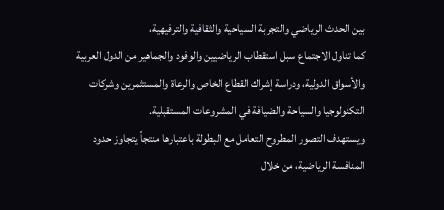بين الحدث الرياضي والتجربة السياحية والثقافية والترفيهية،
كما تناول الاجتماع سبل استقطاب الرياضيين والوفود والجماهير من الدول العربية والأسواق الدولية، ودراسة إشراك القطاع الخاص والرعاة والمستثمرين وشركات التكنولوجيا والسياحة والضيافة في المشروعات المستقبلية.
ويستهدف التصور المطروح التعامل مع البطولة باعتبارها منتجاً يتجاوز حدود المنافسة الرياضية، من خلال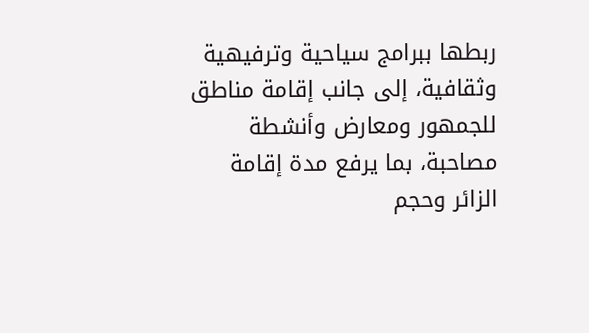ربطها ببرامج سياحية وترفيهية وثقافية، إلى جانب إقامة مناطق للجمهور ومعارض وأنشطة مصاحبة، بما يرفع مدة إقامة الزائر وحجم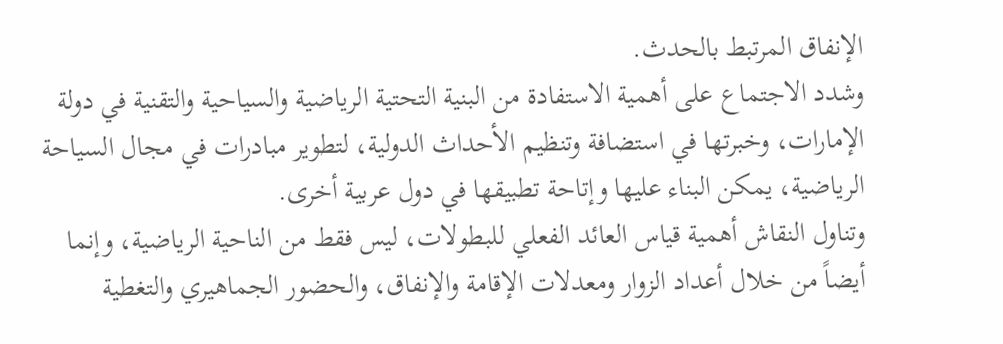الإنفاق المرتبط بالحدث.
وشدد الاجتماع على أهمية الاستفادة من البنية التحتية الرياضية والسياحية والتقنية في دولة الإمارات، وخبرتها في استضافة وتنظيم الأحداث الدولية، لتطوير مبادرات في مجال السياحة الرياضية، يمكن البناء عليها وإتاحة تطبيقها في دول عربية أخرى.
وتناول النقاش أهمية قياس العائد الفعلي للبطولات، ليس فقط من الناحية الرياضية، وإنما أيضاً من خلال أعداد الزوار ومعدلات الإقامة والإنفاق، والحضور الجماهيري والتغطية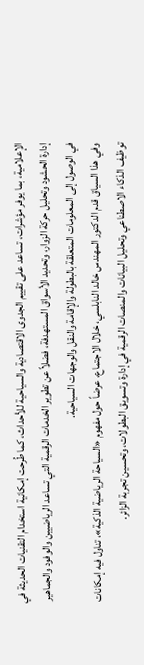الإعلامية، بما يوفر مؤشرات، تساعد على تقييم الجدوى الاقتصادية والسياحية للأحداث، كما طُرحت إمكانية استخدام التقنيات الحديثة في إدارة الحشود وتحليل حركة الزوار، وتحديد الأسواق المستهدفة، فضلاً عن تطوير الخدمات الرقمية التي تساعد الرياضيين والوفود والجماهير في الوصول إلى المعلومات المتعلقة بالبطولة والإقامة والنقل والوجهات السياحية.
وفي هذا السياق قدم الدكتور المهندس خالد النابلسي، خلال الاجتماع، عرضاً حول مفهوم «السياحة الرياضية الذكية»، تناول فيه إمكانات توظيف الذكاء الاصطناعي وتحليل البيانات والمنصات الرقمية في إدارة وتسويق البطولات، وتحسين تجربة الزائر.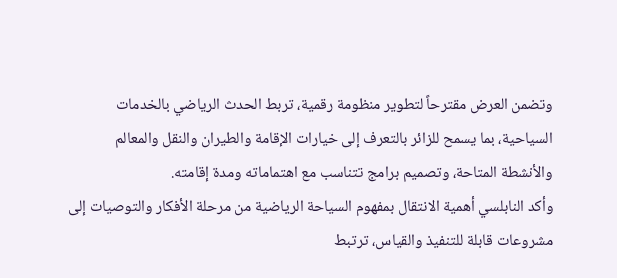وتضمن العرض مقترحاً لتطوير منظومة رقمية، تربط الحدث الرياضي بالخدمات السياحية، بما يسمح للزائر بالتعرف إلى خيارات الإقامة والطيران والنقل والمعالم والأنشطة المتاحة، وتصميم برامج تتناسب مع اهتماماته ومدة إقامته.
وأكد النابلسي أهمية الانتقال بمفهوم السياحة الرياضية من مرحلة الأفكار والتوصيات إلى مشروعات قابلة للتنفيذ والقياس، ترتبط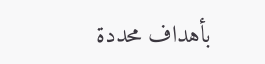بأهداف محددة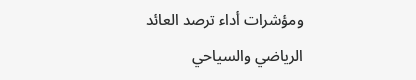ومؤشرات أداء ترصد العائد الرياضي والسياحي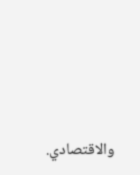والاقتصادي.